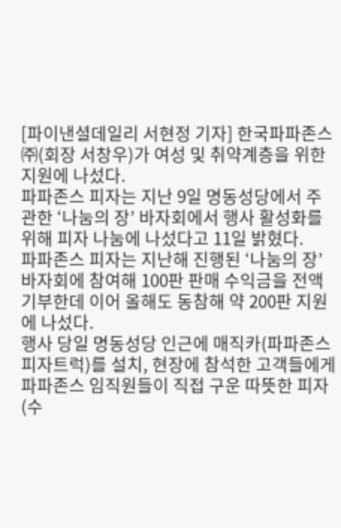[파이낸셜데일리 서현정 기자] 한국파파존스㈜(회장 서창우)가 여성 및 취약계층을 위한 지원에 나섰다.
파파존스 피자는 지난 9일 명동성당에서 주관한 ‘나눔의 장’ 바자회에서 행사 활성화를 위해 피자 나눔에 나섰다고 11일 밝혔다.
파파존스 피자는 지난해 진행된 ‘나눔의 장’ 바자회에 참여해 100판 판매 수익금을 전액 기부한데 이어 올해도 동참해 약 200판 지원에 나섰다.
행사 당일 명동성당 인근에 매직카(파파존스 피자트럭)를 설치, 현장에 참석한 고객들에게 파파존스 임직원들이 직접 구운 따뜻한 피자(수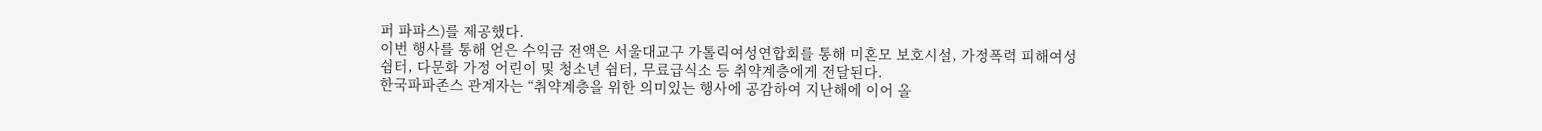퍼 파파스)를 제공했다.
이번 행사를 통해 얻은 수익금 전액은 서울대교구 가톨릭여성연합회를 통해 미혼모 보호시설, 가정폭력 피해여성 쉼터, 다문화 가정 어린이 및 청소년 쉼터, 무료급식소 등 취약계층에게 전달된다.
한국파파존스 관계자는 “취약계층을 위한 의미있는 행사에 공감하여 지난해에 이어 올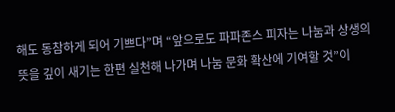해도 동참하게 되어 기쁘다”며 “앞으로도 파파존스 피자는 나눔과 상생의 뜻을 깊이 새기는 한편 실천해 나가며 나눔 문화 확산에 기여할 것”이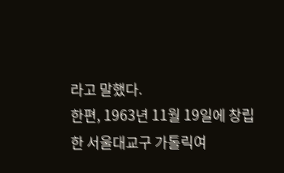라고 말했다.
한편, 1963년 11월 19일에 창립한 서울대교구 가톨릭여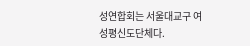성연합회는 서울대교구 여성평신도단체다.